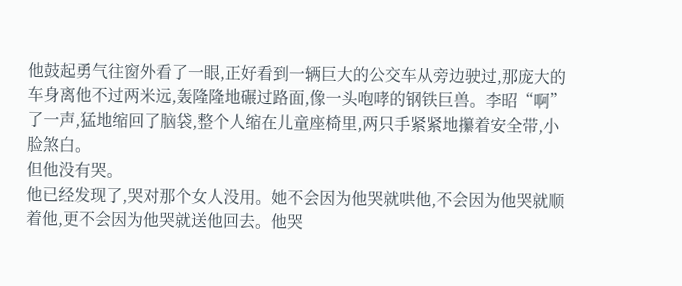他鼓起勇气往窗外看了一眼,正好看到一辆巨大的公交车从旁边驶过,那庞大的车身离他不过两米远,轰隆隆地碾过路面,像一头咆哮的钢铁巨兽。李昭“啊”了一声,猛地缩回了脑袋,整个人缩在儿童座椅里,两只手紧紧地攥着安全带,小脸煞白。
但他没有哭。
他已经发现了,哭对那个女人没用。她不会因为他哭就哄他,不会因为他哭就顺着他,更不会因为他哭就送他回去。他哭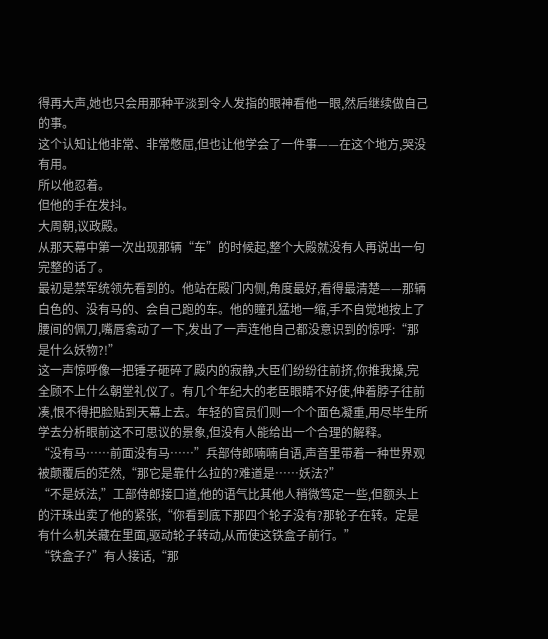得再大声,她也只会用那种平淡到令人发指的眼神看他一眼,然后继续做自己的事。
这个认知让他非常、非常憋屈,但也让他学会了一件事——在这个地方,哭没有用。
所以他忍着。
但他的手在发抖。
大周朝,议政殿。
从那天幕中第一次出现那辆“车”的时候起,整个大殿就没有人再说出一句完整的话了。
最初是禁军统领先看到的。他站在殿门内侧,角度最好,看得最清楚——那辆白色的、没有马的、会自己跑的车。他的瞳孔猛地一缩,手不自觉地按上了腰间的佩刀,嘴唇翕动了一下,发出了一声连他自己都没意识到的惊呼:“那是什么妖物?!”
这一声惊呼像一把锤子砸碎了殿内的寂静,大臣们纷纷往前挤,你推我搡,完全顾不上什么朝堂礼仪了。有几个年纪大的老臣眼睛不好使,伸着脖子往前凑,恨不得把脸贴到天幕上去。年轻的官员们则一个个面色凝重,用尽毕生所学去分析眼前这不可思议的景象,但没有人能给出一个合理的解释。
“没有马……前面没有马……”兵部侍郎喃喃自语,声音里带着一种世界观被颠覆后的茫然,“那它是靠什么拉的?难道是……妖法?”
“不是妖法,”工部侍郎接口道,他的语气比其他人稍微笃定一些,但额头上的汗珠出卖了他的紧张,“你看到底下那四个轮子没有?那轮子在转。定是有什么机关藏在里面,驱动轮子转动,从而使这铁盒子前行。”
“铁盒子?”有人接话,“那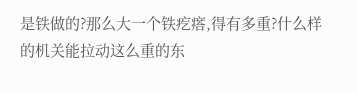是铁做的?那么大一个铁疙瘩,得有多重?什么样的机关能拉动这么重的东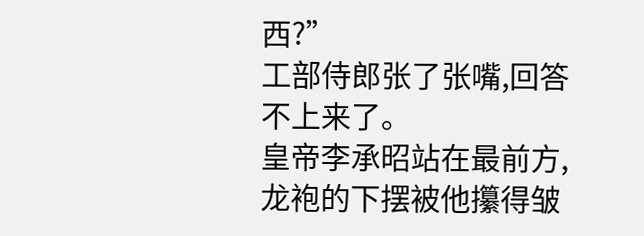西?”
工部侍郎张了张嘴,回答不上来了。
皇帝李承昭站在最前方,龙袍的下摆被他攥得皱